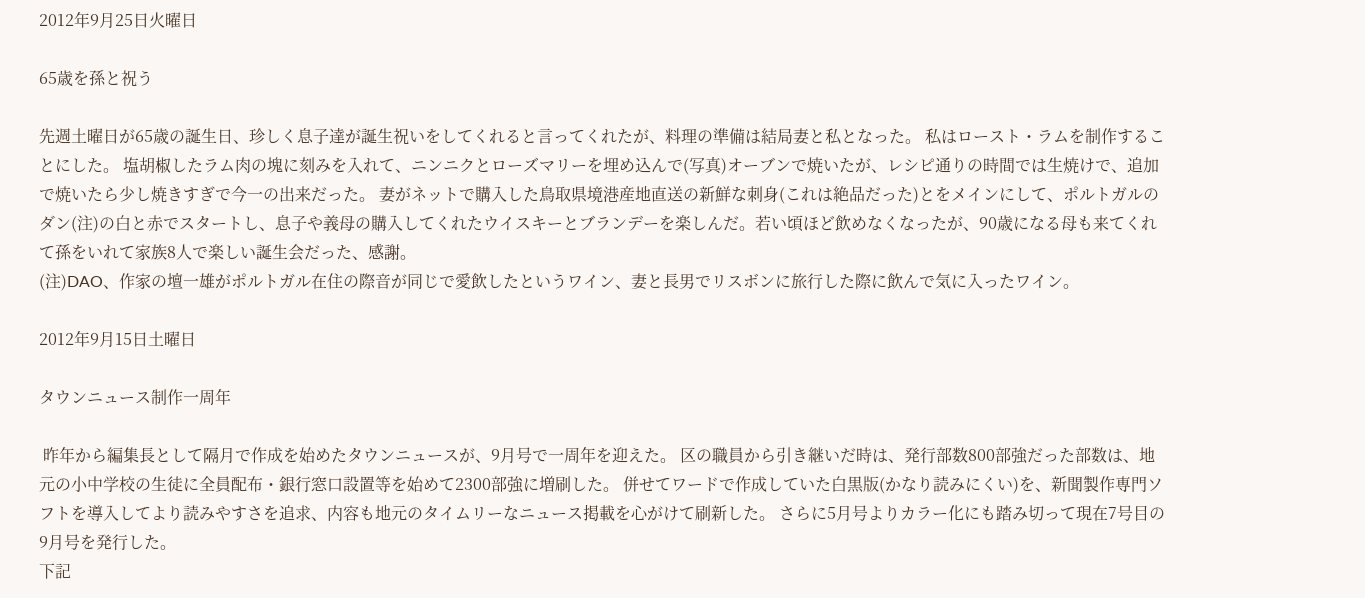2012年9月25日火曜日

65歳を孫と祝う

先週土曜日が65歳の誕生日、珍しく息子達が誕生祝いをしてくれると言ってくれたが、料理の準備は結局妻と私となった。 私はロースト・ラムを制作することにした。 塩胡椒したラム肉の塊に刻みを入れて、ニンニクとローズマリーを埋め込んで(写真)オーブンで焼いたが、レシピ通りの時間では生焼けで、追加で焼いたら少し焼きすぎで今一の出来だった。 妻がネットで購入した鳥取県境港産地直送の新鮮な刺身(これは絶品だった)とをメインにして、ポルトガルのダン(注)の白と赤でスタートし、息子や義母の購入してくれたウイスキーとブランデーを楽しんだ。若い頃ほど飲めなくなったが、90歳になる母も来てくれて孫をいれて家族8人で楽しい誕生会だった、感謝。
(注)DAO、作家の壇一雄がポルトガル在住の際音が同じで愛飲したというワイン、妻と長男でリスボンに旅行した際に飲んで気に入ったワイン。

2012年9月15日土曜日

タウンニュース制作一周年

 昨年から編集長として隔月で作成を始めたタウンニュースが、9月号で一周年を迎えた。 区の職員から引き継いだ時は、発行部数800部強だった部数は、地元の小中学校の生徒に全員配布・銀行窓口設置等を始めて2300部強に増刷した。 併せてワードで作成していた白黒版(かなり読みにくい)を、新聞製作専門ソフトを導入してより読みやすさを追求、内容も地元のタイムリーなニュース掲載を心がけて刷新した。 さらに5月号よりカラー化にも踏み切って現在7号目の9月号を発行した。
下記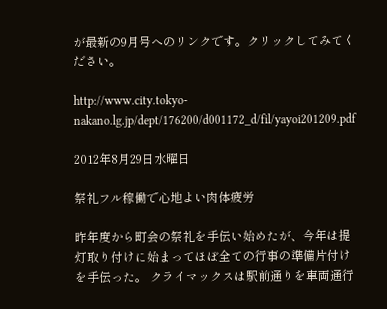が最新の9月号へのリンクです。クリックしてみてください。

http://www.city.tokyo-nakano.lg.jp/dept/176200/d001172_d/fil/yayoi201209.pdf

2012年8月29日水曜日

祭礼フル稼働で心地よい肉体疲労

昨年度から町会の祭礼を手伝い始めたが、今年は提灯取り付けに始まってほぼ全ての行事の準備片付けを手伝った。 クライマックスは駅前通りを車両通行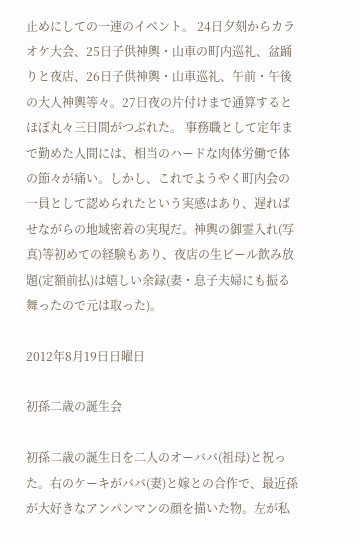止めにしての一連のイベント。 24日夕刻からカラオケ大会、25日子供神輿・山車の町内巡礼、盆踊りと夜店、26日子供神輿・山車巡礼、午前・午後の大人神輿等々。27日夜の片付けまで通算するとほぼ丸々三日間がつぶれた。 事務職として定年まで勤めた人間には、相当のハードな肉体労働で体の節々が痛い。しかし、これでようやく町内会の一員として認められたという実感はあり、遅ればせながらの地域密着の実現だ。神輿の御霊入れ(写真)等初めての経験もあり、夜店の生ビール飲み放題(定額前払)は嬉しい余録(妻・息子夫婦にも振る舞ったので元は取った)。

2012年8月19日日曜日

初孫二歳の誕生会

初孫二歳の誕生日を二人のオーババ(祖母)と祝った。右のケーキがババ(妻)と嫁との合作で、最近孫が大好きなアンパンマンの顔を描いた物。左が私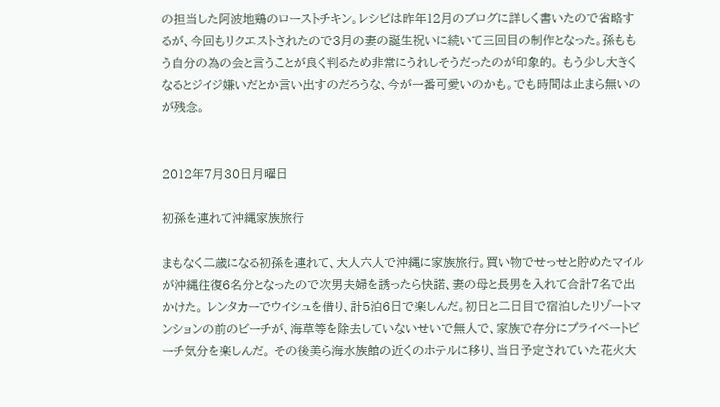の担当した阿波地鶏のローストチキン。レシピは昨年12月のブログに詳しく書いたので省略するが、今回もリクエストされたので3月の妻の誕生祝いに続いて三回目の制作となった。孫ももう自分の為の会と言うことが良く判るため非常にうれしそうだったのが印象的。 もう少し大きくなるとジイジ嫌いだとか言い出すのだろうな、今が一番可愛いのかも。でも時間は止まら無いのが残念。


2012年7月30日月曜日

初孫を連れて沖縄家族旅行

まもなく二歳になる初孫を連れて、大人六人で沖縄に家族旅行。買い物でせっせと貯めたマイルが沖縄往復6名分となったので次男夫婦を誘ったら快諾、妻の母と長男を入れて合計7名で出かけた。 レンタカーでウイシュを借り、計5泊6日で楽しんだ。初日と二日目で宿泊したリゾートマンションの前のビーチが、海草等を除去していないせいで無人で、家族で存分にプライベートビーチ気分を楽しんだ。 その後美ら海水族館の近くのホテルに移り、当日予定されていた花火大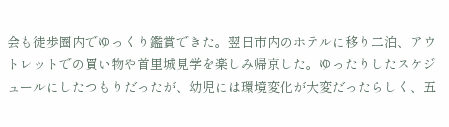会も徒歩圏内でゆっくり鑑賞できた。翌日市内のホテルに移り二泊、アウトレットでの買い物や首里城見学を楽しみ帰京した。ゆったりしたスケジュールにしたつもりだったが、幼児には環境変化が大変だったらしく、五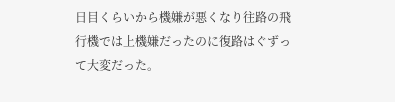日目くらいから機嫌が悪くなり往路の飛行機では上機嫌だったのに復路はぐずって大変だった。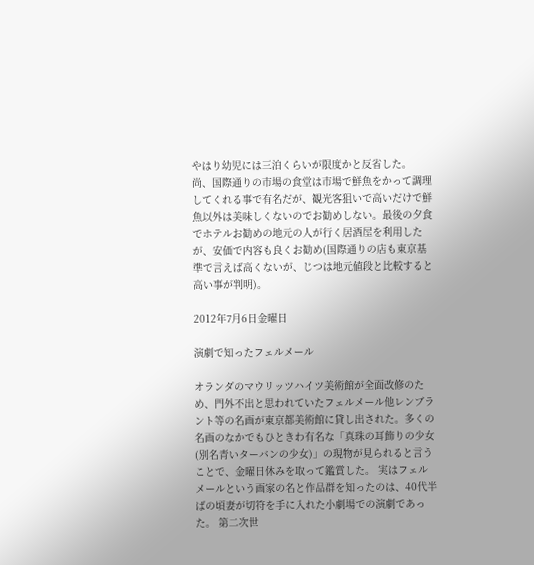やはり幼児には三泊くらいが限度かと反省した。 尚、国際通りの市場の食堂は市場で鮮魚をかって調理してくれる事で有名だが、観光客狙いで高いだけで鮮魚以外は美味しくないのでお勧めしない。最後の夕食でホテルお勧めの地元の人が行く居酒屋を利用したが、安価で内容も良くお勧め(国際通りの店も東京基準で言えば高くないが、じつは地元値段と比較すると高い事が判明)。

2012年7月6日金曜日

演劇で知ったフェルメール

オランダのマウリッツハイツ美術館が全面改修のため、門外不出と思われていたフェルメール他レンブラント等の名画が東京都美術館に貸し出された。多くの名画のなかでもひときわ有名な「真珠の耳飾りの少女(別名青いターバンの少女)」の現物が見られると言うことで、金曜日休みを取って鑑賞した。 実はフェルメールという画家の名と作品群を知ったのは、40代半ばの頃妻が切符を手に入れた小劇場での演劇であった。 第二次世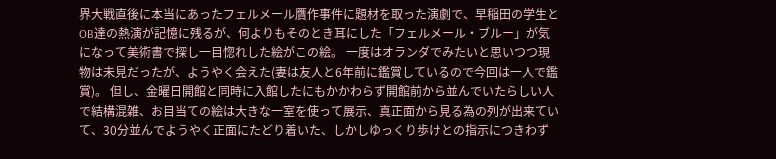界大戦直後に本当にあったフェルメール贋作事件に題材を取った演劇で、早稲田の学生とOB達の熱演が記憶に残るが、何よりもそのとき耳にした「フェルメール・ブルー」が気になって美術書で探し一目惚れした絵がこの絵。 一度はオランダでみたいと思いつつ現物は未見だったが、ようやく会えた(妻は友人と6年前に鑑賞しているので今回は一人で鑑賞)。 但し、金曜日開館と同時に入館したにもかかわらず開館前から並んでいたらしい人で結構混雑、お目当ての絵は大きな一室を使って展示、真正面から見る為の列が出来ていて、30分並んでようやく正面にたどり着いた、しかしゆっくり歩けとの指示につきわず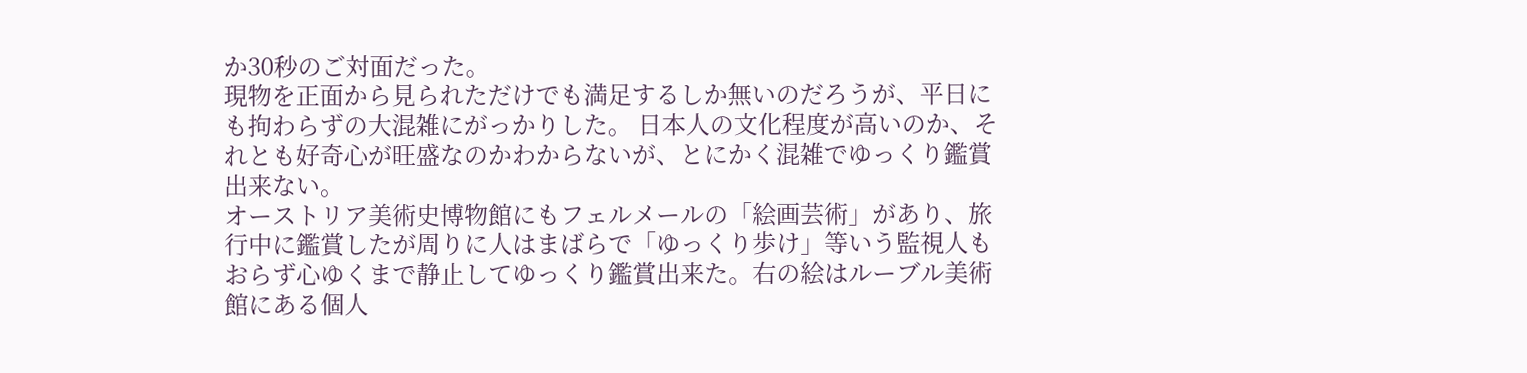か30秒のご対面だった。
現物を正面から見られただけでも満足するしか無いのだろうが、平日にも拘わらずの大混雑にがっかりした。 日本人の文化程度が高いのか、それとも好奇心が旺盛なのかわからないが、とにかく混雑でゆっくり鑑賞出来ない。
オーストリア美術史博物館にもフェルメールの「絵画芸術」があり、旅行中に鑑賞したが周りに人はまばらで「ゆっくり歩け」等いう監視人もおらず心ゆくまで静止してゆっくり鑑賞出来た。右の絵はルーブル美術館にある個人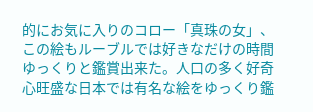的にお気に入りのコロー「真珠の女」、この絵もルーブルでは好きなだけの時間ゆっくりと鑑賞出来た。人口の多く好奇心旺盛な日本では有名な絵をゆっくり鑑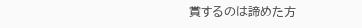賞するのは諦めた方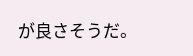が良さそうだ。